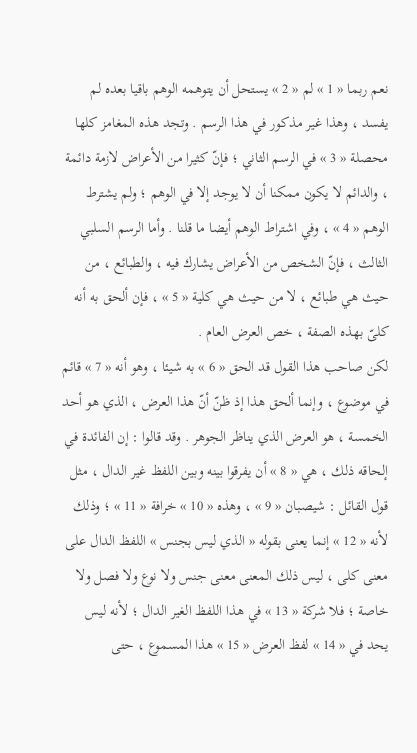نعم ربما « 1 » لم « 2 » يستحل أن يتوهمه الوهم باقيا بعده لم يفسد ، وهذا غير مذكور في هذا الرسم . وتجد هذه المغامز كلها محصلة « 3 » في الرسم الثاني ؛ فإنّ كثيرا من الأعراض لازمة دائمة ، والدائم لا يكون ممكنا أن لا يوجد إلا في الوهم ؛ ولم يشترط الوهم « 4 » ، وفي اشتراط الوهم أيضا ما قلنا . وأما الرسم السلبي الثالث ، فإنّ الشخص من الأعراض يشارك فيه ، والطبائع ، من حيث هي طبائع ، لا من حيث هي كلية « 5 » ، فإن ألحق به أنه كلىّ بهذه الصفة ، خص العرض العام .
لكن صاحب هذا القول قد الحق « 6 » به شيئا ، وهو أنه « 7 » قائم في موضوع ، وإنما ألحق هذا إذ ظنّ أنّ هذا العرض ، الذي هو أحد الخمسة ، هو العرض الذي يناظر الجوهر . وقد قالوا : إن الفائدة في إلحاقه ذلك ، هي « 8 » أن يفرقوا بينه وبين اللفظ غير الدال ، مثل قول القائل : شيصبان « 9 » ، وهذه « 10 » خرافة « 11 » ؛ وذلك لأنه « 12 » إنما يعنى بقوله « الذي ليس بجنس » اللفظ الدال على معنى كلى ، ليس ذلك المعنى معنى جنس ولا نوع ولا فصل ولا خاصة ؛ فلا شركة « 13 » في هذا اللفظ الغير الدال ؛ لأنه ليس يحد في « 14 » لفظ العرض « 15 » هذا المسموع ، حتى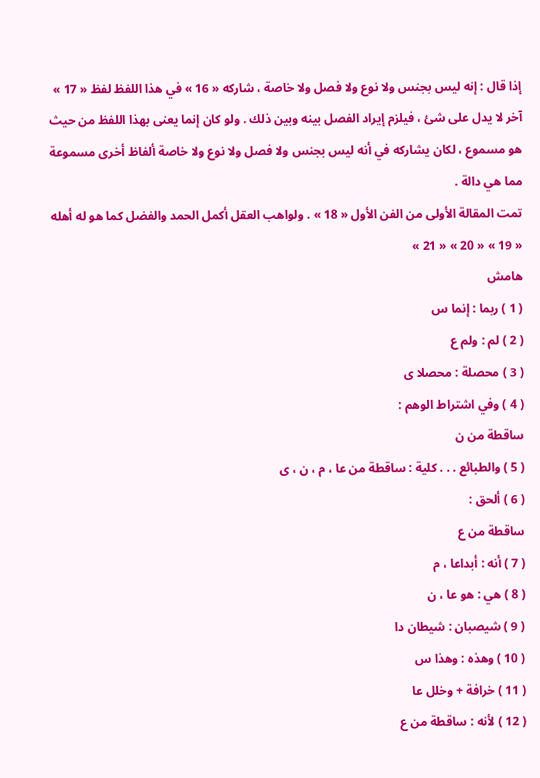إذا قال : إنه ليس بجنس ولا نوع ولا فصل ولا خاصة ، شاركه « 16 » في هذا اللفظ لفظ « 17 » آخر لا يدل على شئ ، فيلزم إيراد الفصل بينه وبين ذلك . ولو كان إنما يعنى بهذا اللفظ من حيث هو مسموع ، لكان يشاركه في أنه ليس بجنس ولا فصل ولا نوع ولا خاصة ألفاظ أخرى مسموعة مما هي دالة .
تمت المقالة الأولى من الفن الأول « 18 » . ولواهب العقل أكمل الحمد والفضل كما هو له أهله « 19 » « 20 » « 21 »
هامش
( 1 ) ربما : إنما س
( 2 ) لم : ولم ع
( 3 ) محصلة : محصلا ى
( 4 ) وفي اشتراط الوهم :
ساقطة من ن
( 5 ) والطبائع . . . كلية : ساقطة من عا ، م ، ن ، ى
( 6 ) ألحق :
ساقطة من ع
( 7 ) أنه : أبداعا ، م
( 8 ) هي : هو عا ، ن
( 9 ) شيصبان : شيطان دا
( 10 ) وهذه : وهذا س
( 11 ) خرافة + وخلل عا
( 12 ) لأنه : ساقطة من ع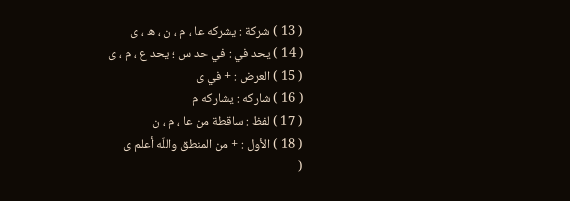( 13 ) شركة : يشركه عا ، م ، ن ، ه ، ى
( 14 ) يحد في : في حد س ؛ يحد ع ، م ، ى
( 15 ) العرض : + في ى
( 16 ) شاركه : يشاركه م
( 17 ) لفظ : ساقطة من عا ، م ، ن
( 18 ) الأول : + من المنطق واللّه أعلم ى
(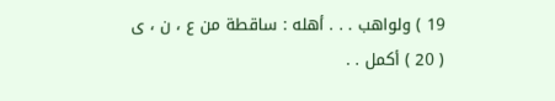19 ) ولواهب . . . أهله : ساقطة من ع ، ن ، ى
( 20 ) أكمل . .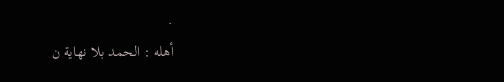.
أهله : الحمد بلا نهاية ن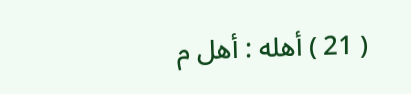( 21 ) أهله : أهل م